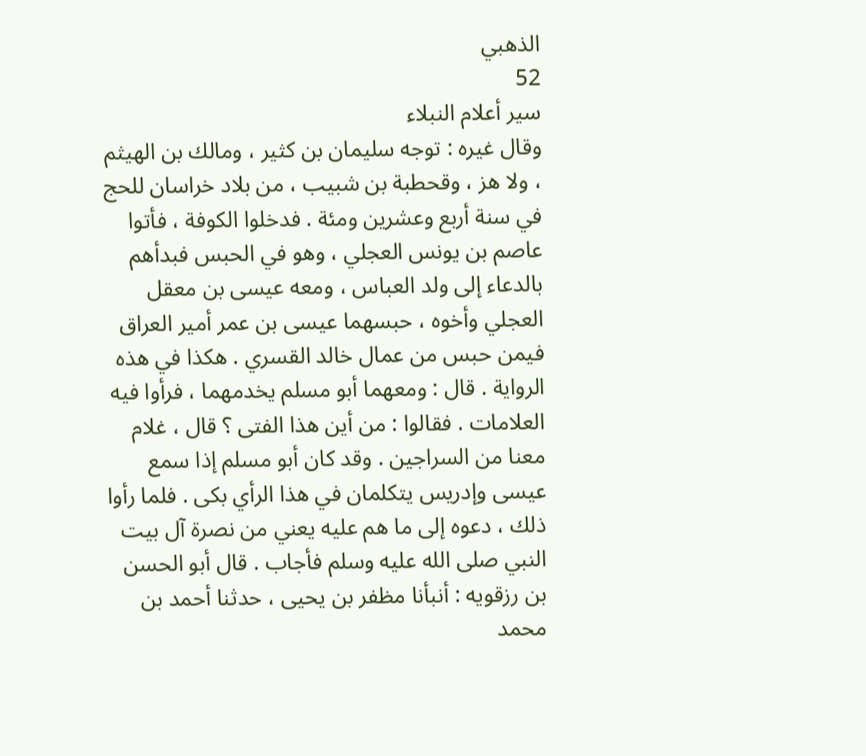الذهبي
52
سير أعلام النبلاء
وقال غيره : توجه سليمان بن كثير ، ومالك بن الهيثم ، ولا هز ، وقحطبة بن شبيب ، من بلاد خراسان للحج في سنة أربع وعشرين ومئة . فدخلوا الكوفة ، فأتوا عاصم بن يونس العجلي ، وهو في الحبس فبدأهم بالدعاء إلى ولد العباس ، ومعه عيسى بن معقل العجلي وأخوه ، حبسهما عيسى بن عمر أمير العراق فيمن حبس من عمال خالد القسري . هكذا في هذه الرواية . قال : ومعهما أبو مسلم يخدمهما ، فرأوا فيه العلامات . فقالوا : من أين هذا الفتى ؟ قال ، غلام معنا من السراجين . وقد كان أبو مسلم إذا سمع عيسى وإدريس يتكلمان في هذا الرأي بكى . فلما رأوا ذلك ، دعوه إلى ما هم عليه يعني من نصرة آل بيت النبي صلى الله عليه وسلم فأجاب . قال أبو الحسن بن رزقويه : أنبأنا مظفر بن يحيى ، حدثنا أحمد بن محمد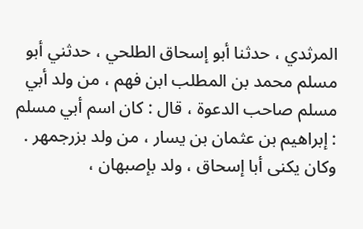المرثدي ، حدثنا أبو إسحاق الطلحي ، حدثني أبو مسلم محمد بن المطلب ابن فهم ، من ولد أبي مسلم صاحب الدعوة ، قال : كان اسم أبي مسلم : إبراهيم بن عثمان بن يسار ، من ولد بزرجمهر . وكان يكنى أبا إسحاق ، ولد بإصبهان ،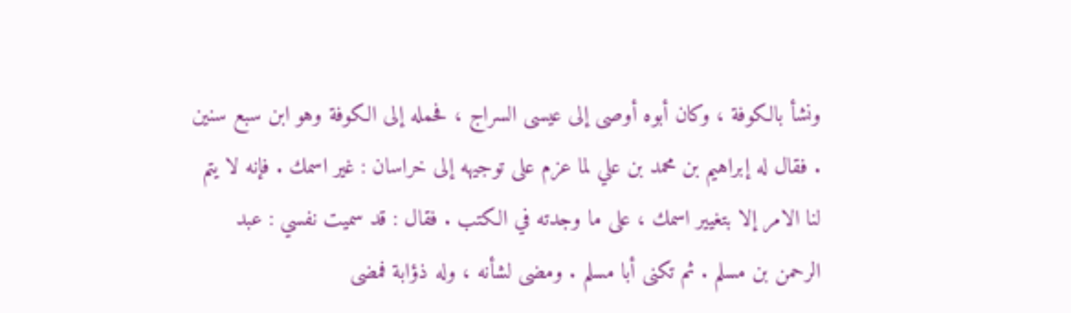ونشأ بالكوفة ، وكان أبوه أوصى إلى عيسى السراج ، فحمله إلى الكوفة وهو ابن سبع سنين . فقال له إبراهيم بن محمد بن علي لما عزم على توجيهه إلى خراسان : غير اسمك . فإنه لا يتم لنا الامر إلا بتغيير اسمك ، على ما وجدته في الكتب . فقال : قد سميت نفسي : عبد الرحمن بن مسلم . ثم تكنى أبا مسلم . ومضى لشأنه ، وله ذؤابة فمضى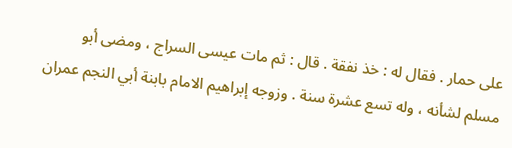على حمار . فقال له : خذ نفقة . قال : ثم مات عيسى السراج ، ومضى أبو مسلم لشأنه ، وله تسع عشرة سنة . وزوجه إبراهيم الامام بابنة أبي النجم عمران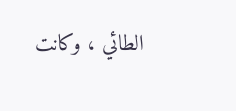الطائي ، وكانت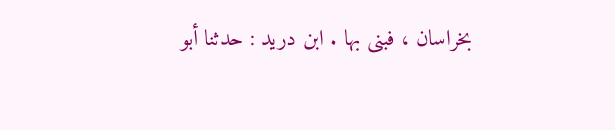بخراسان ، فبنى بها . ابن دريد : حدثنا أبو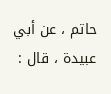حاتم ، عن أبي عبيدة ، قال :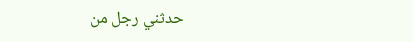حدثني رجل من